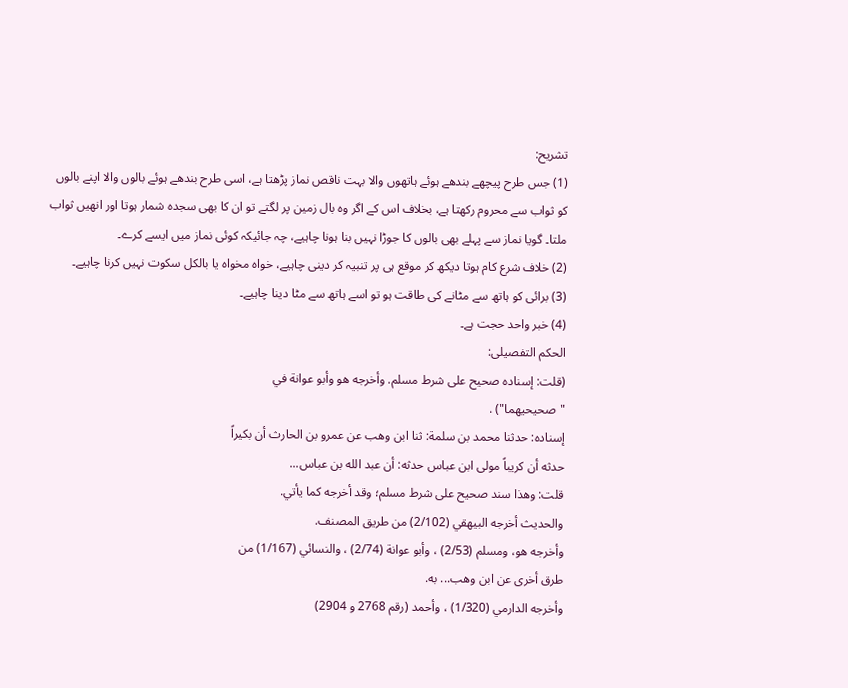تشریح:
(1) جس طرح پیچھے بندھے ہوئے ہاتھوں والا بہت ناقص نماز پڑھتا ہے، اسی طرح بندھے ہوئے بالوں والا اپنے بالوں کو ثواب سے محروم رکھتا ہے، بخلاف اس کے اگر وہ بال زمین پر لگتے تو ان کا بھی سجدہ شمار ہوتا اور انھیں ثواب ملتا۔ گویا نماز سے پہلے بھی بالوں کا جوڑا نہیں بنا ہونا چاہیے، چہ جائیکہ کوئی نماز میں ایسے کرے۔
(2) خلاف شرع کام ہوتا دیکھ کر موقع ہی پر تنبیہ کر دینی چاہیے، خواہ مخواہ یا بالکل سکوت نہیں کرنا چاہیے۔
(3) برائی کو ہاتھ سے مٹانے کی طاقت ہو تو اسے ہاتھ سے مٹا دینا چاہیے۔
(4) خبر واحد حجت ہے۔
الحکم التفصیلی:
(قلت: إسناده صحيح على شرط مسلم. وأخرجه هو وأبو عوانة في
"صحيحيهما") .
إسناده: حدثنا محمد بن سلمة: ثنا ابن وهب عن عمرو بن الحارث أن بكيراً
حدثه أن كريباً مولى ابن عباس حدثه: أن عبد الله بن عباس...
قلت: وهذا سند صحيح على شرط مسلم؛ وقد أخرجه كما يأتي.
والحديث أخرجه البيهقي (2/102) من طريق المصنف.
وأخرجه هو، ومسلم (2/53) ، وأبو عوانة (2/74) ، والنسائي (1/167) من
طرق أخرى عن ابن وهب... به.
وأخرجه الدارمي (1/320) ، وأحمد (رقم 2768 و 2904)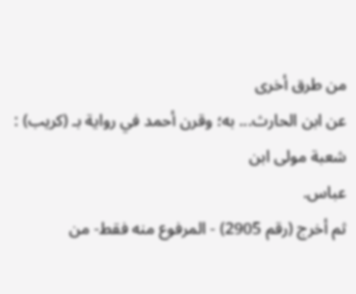من طرق أخرى
عن ابن الحارث... به؛ وقرن أحمد في رواية بـ (كريب) : شعبة مولى ابن
عباس.
ثم أخرج (رقم 2905) - المرفوع منه فقط- من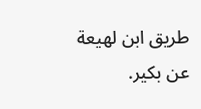طريق ابن لهيعة عن بكير.